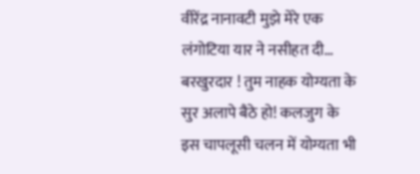वीरेंद्र नानावटी मुझे मेरे एक लंगोटिया यार ने नसीहत दी… बरखुरदार ! तुम नाहक योग्यता के सुर अलापे बैठे हो! कलजुग के इस चापलूसी चलन में योग्यता भी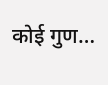कोई गुण…